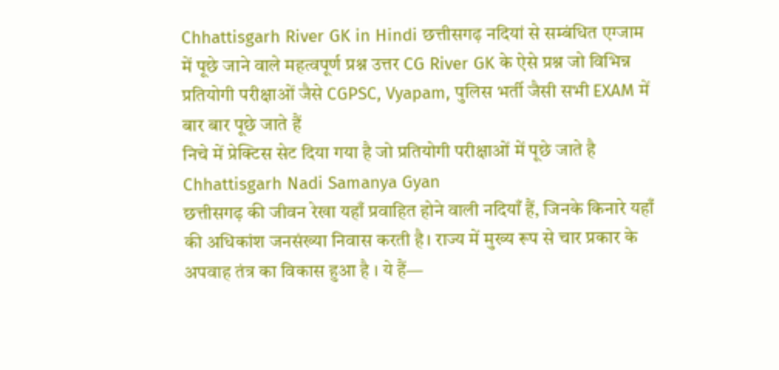Chhattisgarh River GK in Hindi छत्तीसगढ़ नदियां से सम्बंधित एग्जाम में पूछे जाने वाले महत्वपूर्ण प्रश्न उत्तर CG River GK के ऐसे प्रश्न जो विभिन्न प्रतियोगी परीक्षाओं जैसे CGPSC, Vyapam, पुलिस भर्ती जैसी सभी EXAM में बार बार पूछे जाते हैं
निचे में प्रेक्टिस सेट दिया गया है जो प्रतियोगी परीक्षाओं में पूछे जाते है
Chhattisgarh Nadi Samanya Gyan
छत्तीसगढ़ की जीवन रेखा यहाँ प्रवाहित होने वाली नदियाँ हैं, जिनके किनारे यहाँ की अधिकांश जनसंख्या निवास करती है। राज्य में मुख्य रूप से चार प्रकार के अपवाह तंत्र का विकास हुआ है । ये हैं—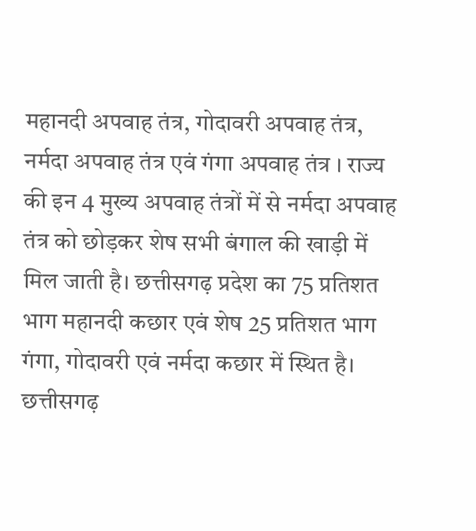महानदी अपवाह तंत्र, गोदावरी अपवाह तंत्र, नर्मदा अपवाह तंत्र एवं गंगा अपवाह तंत्र । राज्य की इन 4 मुख्य अपवाह तंत्रों में से नर्मदा अपवाह तंत्र को छोड़कर शेष सभी बंगाल की खाड़ी में मिल जाती है। छत्तीसगढ़ प्रदेश का 75 प्रतिशत भाग महानदी कछार एवं शेष 25 प्रतिशत भाग गंगा, गोदावरी एवं नर्मदा कछार में स्थित है। छत्तीसगढ़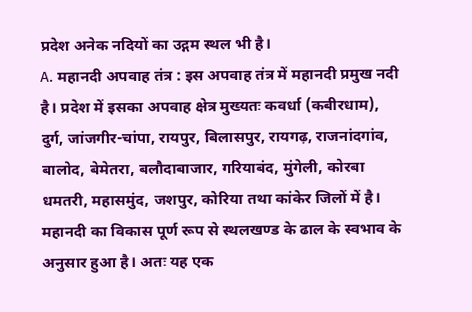प्रदेश अनेक नदियों का उद्गम स्थल भी है।
A. महानदी अपवाह तंत्र : इस अपवाह तंत्र में महानदी प्रमुख नदी है। प्रदेश में इसका अपवाह क्षेत्र मुख्यतः कवर्धा (कबीरधाम), दुर्ग, जांजगीर-चांपा, रायपुर, बिलासपुर, रायगढ़, राजनांदगांव, बालोद, बेमेतरा, बलौदाबाजार, गरियाबंद, मुंगेली, कोरबा धमतरी, महासमुंद, जशपुर, कोरिया तथा कांकेर जिलों में है। महानदी का विकास पूर्ण रूप से स्थलखण्ड के ढाल के स्वभाव के अनुसार हुआ है। अतः यह एक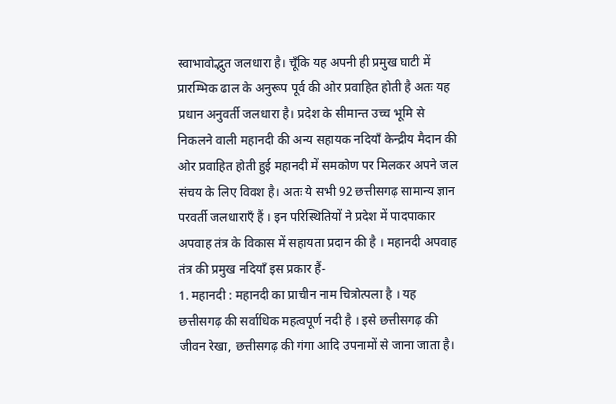स्वाभावोद्भुत जलधारा है। चूँकि यह अपनी ही प्रमुख घाटी में प्रारम्भिक ढाल के अनुरूप पूर्व की ओर प्रवाहित होती है अतः यह प्रधान अनुवर्ती जलधारा है। प्रदेश के सीमान्त उच्च भूमि से निकलने वाली महानदी की अन्य सहायक नदियाँ केन्द्रीय मैदान की ओर प्रवाहित होती हुई महानदी में समकोण पर मिलकर अपने जल संचय के लिए विवश है। अतः ये सभी 92 छत्तीसगढ़ सामान्य ज्ञान परवर्ती जलधाराएँ हैं । इन परिस्थितियों ने प्रदेश में पादपाकार अपवाह तंत्र के विकास में सहायता प्रदान की है । महानदी अपवाह तंत्र की प्रमुख नदियाँ इस प्रकार हैं-
1. महानदी : महानदी का प्राचीन नाम चित्रोत्पला है । यह छत्तीसगढ़ की सर्वाधिक महत्वपूर्ण नदी है । इसे छत्तीसगढ़ की जीवन रेखा, छत्तीसगढ़ की गंगा आदि उपनामों से जाना जाता है।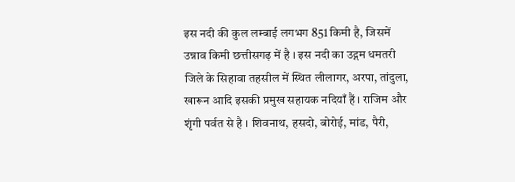इस नदी की कुल लम्बाई लगभग 851 किमी है, जिसमें उन्नाव किमी छत्तीसगढ़ में है । इस नदी का उद्गम धमतरी जिले के सिहावा तहसील में स्थित लीलागर, अरपा, तांदुला, खारून आदि इसकी प्रमुख सहायक नदियाँ हैं । राजिम और शृंगी पर्वत से है । शिवनाथ, हसदो, बोरोई, मांड, पैरी,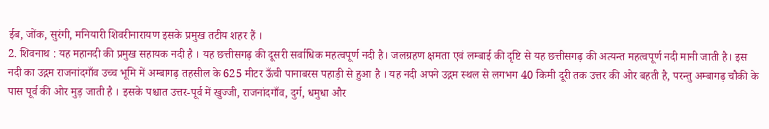ईब, जोंक, सुरंगी, मनियारी शिवरीनारायण इसके प्रमुख तटीय शहर हैं ।
2. शिवनाथ : यह महानदी की प्रमुख सहायक नदी है । यह छत्तीसगढ़ की दूसरी सर्वाधिक महत्वपूर्ण नदी है। जलग्रहण क्षमता एवं लम्बाई की दृष्टि से यह छत्तीसगढ़ की अत्यन्त महत्वपूर्ण नदी मानी जाती है। इस नदी का उद्गम राजनांदगाँव उच्च भूमि में अम्बागढ़ तहसील के 625 मीटर ऊँची पानाबरस पहाड़ी से हुआ है । यह नदी अपने उद्गम स्थल से लगभग 40 किमी दूरी तक उत्तर की ओर बहती है, परन्तु अम्बागढ़ चौकी के पास पूर्व की ओर मुड़ जाती है । इसके पश्चात उत्तर-पूर्व में खुज्जी, राजनांदगाँव, दुर्ग, धमुधा और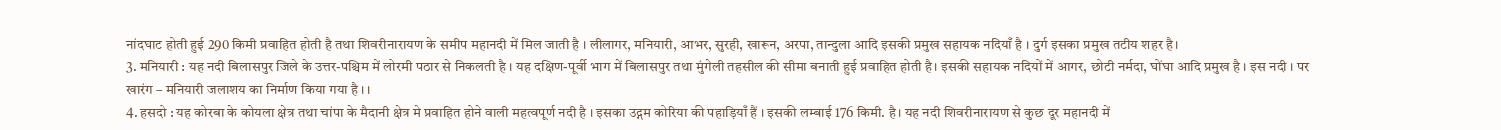नांदघाट होती हुई 290 किमी प्रवाहित होती है तथा शिवरीनारायण के समीप महानदी में मिल जाती है । लीलागर, मनियारी, आभर, सुरही, खारून, अरपा, तान्दुला आदि इसकी प्रमुख सहायक नदियाँ है । दुर्ग इसका प्रमुख तटीय शहर है।
3. मनियारी : यह नदी बिलासपुर जिले के उत्तर-पश्चिम में लोरमी पठार से निकलती है । यह दक्षिण-पूर्वी भाग में बिलासपुर तथा मुंगेली तहसील की सीमा बनाती हुई प्रवाहित होती है। इसकी सहायक नदियों में आगर, छोटी नर्मदा, घोंघा आदि प्रमुख है । इस नदी । पर खारंग – मनियारी जलाशय का निर्माण किया गया है । ।
4. हसदो : यह कोरबा के कोयला क्षेत्र तथा चांपा के मैदानी क्षेत्र मे प्रवाहित होने वाली महत्वपूर्ण नदी है । इसका उद्गम कोरिया की पहाड़ियाँ हैं । इसकी लम्बाई 176 किमी. है। यह नदी शिवरीनारायण से कुछ दूर महानदी में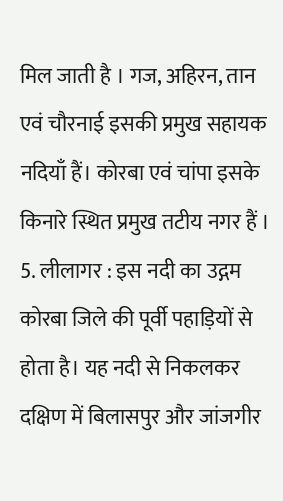मिल जाती है । गज, अहिरन, तान एवं चौरनाई इसकी प्रमुख सहायक नदियाँ हैं। कोरबा एवं चांपा इसके किनारे स्थित प्रमुख तटीय नगर हैं ।
5. लीलागर : इस नदी का उद्गम कोरबा जिले की पूर्वी पहाड़ियों से होता है। यह नदी से निकलकर दक्षिण में बिलासपुर और जांजगीर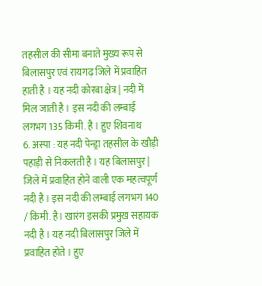तहसील की सीमा बनाते मुख्य रूप से बिलासपुर एवं रायगढ़ जिले में प्रवाहित हाती है । यह नदी कोरबा क्षेत्र | नदी में मिल जाती है । इस नदी की लम्बाई लगभग 135 किमी. है । हुए शिवनाथ
6. अस्पा : यह नदी पेन्ड्रा तहसील के खौड़ी पहाड़ी से निकलती है । यह बिलासपुर | जिले में प्रवाहित होने वाली एक महत्वपूर्ण नदी है । इस नदी की लम्बाई लगभग 140 / किमी. है। खारंग इसकी प्रमुख सहायक नदी है । यह नदी बिलासपुर जिले में प्रवाहित होते । हुए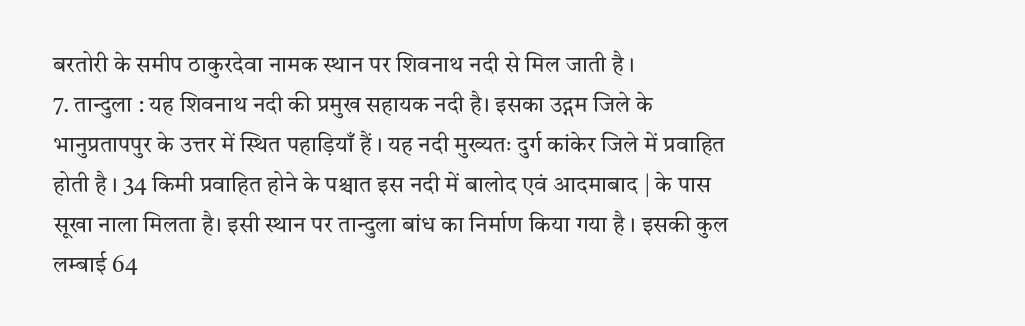बरतोरी के समीप ठाकुरदेवा नामक स्थान पर शिवनाथ नदी से मिल जाती है ।
7. तान्दुला : यह शिवनाथ नदी की प्रमुख सहायक नदी है। इसका उद्गम जिले के भानुप्रतापपुर के उत्तर में स्थित पहाड़ियाँ हैं । यह नदी मुख्यतः दुर्ग कांकेर जिले में प्रवाहित होती है । 34 किमी प्रवाहित होने के पश्चात इस नदी में बालोद एवं आदमाबाद | के पास सूखा नाला मिलता है। इसी स्थान पर तान्दुला बांध का निर्माण किया गया है । इसकी कुल लम्बाई 64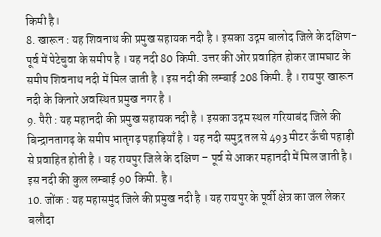किमी है।
8. खारून : यह शिवनाथ की प्रमुख सहायक नदी है । इसका उद्गम बालोद जिले के दक्षिण-पूर्व में पेटेचुवा के समीप है । यह नदी 80 किमी. उत्तर की ओर प्रवाहित होकर जामघाट के समीप शिवनाथ नदी में मिल जाती है । इस नदी की लम्बाई 208 किमी. है । रायपुर खारून नदी के किनारे अवस्थित प्रमुख नगर है ।
9. पैरी : यह महानदी की प्रमुख सहायक नदी है । इसका उद्गम स्थल गरियाबंद जिले की बिन्द्रानतागढ़ के समीप भातृगढ़ पहाड़ियाँ है । यह नदी समुद्र तल से 493 मीटर ऊँची पहाड़ी से प्रवाहित होती है । यह रायपुर जिले के दक्षिण – पूर्व से आकर महानदी में मिल जाती है। इस नदी की कुल लम्बाई 90 किमी. है।
10. जोंक : यह महासमुंद जिले की प्रमुख नदी है । यह रायपुर के पूर्वी क्षेत्र का जल लेकर बलौदा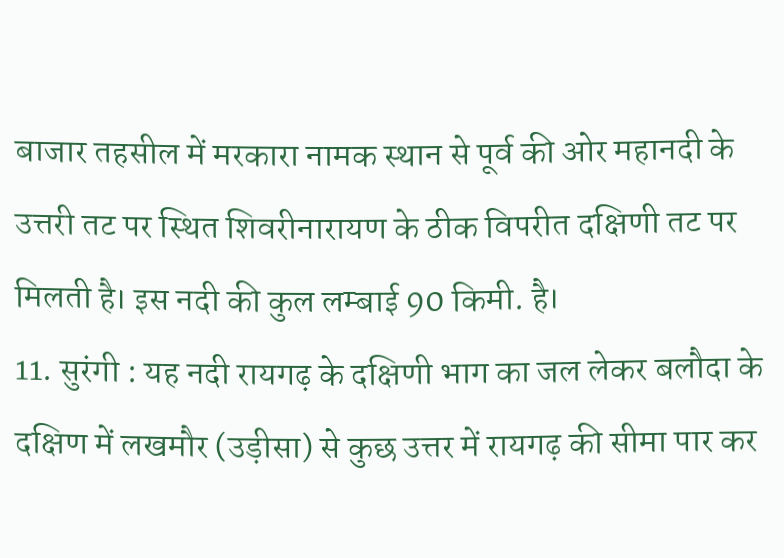बाजार तहसील में मरकारा नामक स्थान से पूर्व की ओर महानदी के उत्तरी तट पर स्थित शिवरीनारायण के ठीक विपरीत दक्षिणी तट पर मिलती है। इस नदी की कुल लम्बाई 90 किमी. है।
11. सुरंगी : यह नदी रायगढ़ के दक्षिणी भाग का जल लेकर बलौदा के दक्षिण में लखमौर (उड़ीसा) से कुछ उत्तर में रायगढ़ की सीमा पार कर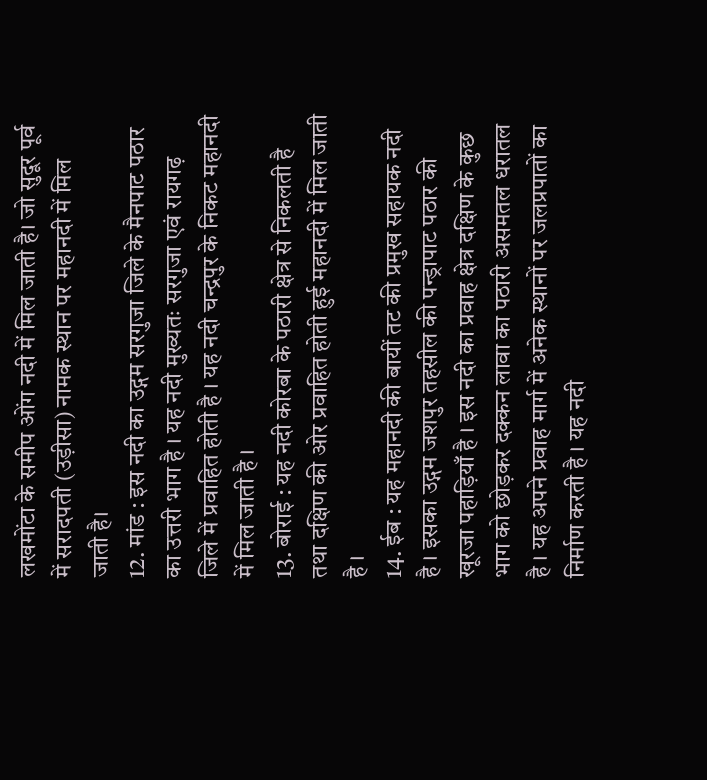लखमोंटा के समीप ओंग नदी में मिल जाती है। जो सुदूर पूर्व में सरादपती (उड़ीसा) नामक स्थान पर महानदी में मिल जाती है।
12. मांड : इस नदी का उद्गम सरगुजा जिले के मैनपाट पठार का उत्तरी भाग है । यह नदी मुख्यतः सरगुजा एवं रायगढ़ जिले में प्रवाहित होती है । यह नदी चन्द्रपुर के निकट महानदी में मिल जाती है ।
13. बोराई : यह नदी कोरबा के पठारी क्षेत्र से निकलती है तथा दक्षिण की ओर प्रवाहित होती हुई महानदी में मिल जाती है ।
14. ईब : यह महानदी की बायीं तट की प्रमुख सहायक नदी है । इसका उद्गम जशपुर तहसील की पन्ड्रापाट पठार की खूरजा पहाड़ियाँ है । इस नदी का प्रवाह क्षेत्र दक्षिण के कुछ भाग को छोड़कर दक्कन लावा का पठारी असमतल धरातल है । यह अपने प्रवाह मार्ग में अनेक स्थानों पर जलप्रपातों का निर्माण करती है । यह नदी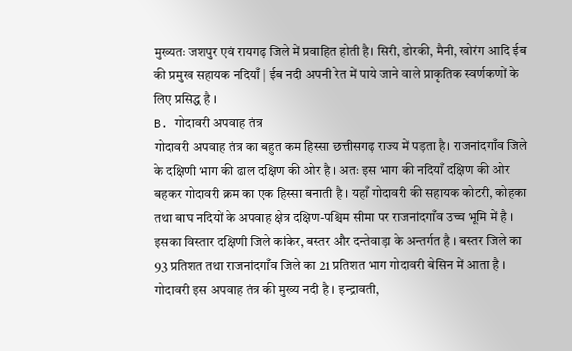मुख्यतः जशपुर एवं रायगढ़ जिले में प्रवाहित होती है। सिरी, डोरकी, मैनी, खोरंग आदि ईब की प्रमुख सहायक नदियाँ | ईब नदी अपनी रेत में पाये जाने वाले प्राकृतिक स्वर्णकणों के लिए प्रसिद्ध है ।
B. गोदावरी अपवाह तंत्र
गोदावरी अपवाह तंत्र का बहुत कम हिस्सा छत्तीसगढ़ राज्य में पड़ता है। राजनांदगाँव जिले के दक्षिणी भाग की ढाल दक्षिण की ओर है । अतः इस भाग की नदियाँ दक्षिण की ओर बहकर गोदावरी क्रम का एक हिस्सा बनाती है । यहाँ गोदावरी की सहायक कोटरी, कोहका तथा बाघ नदियों के अपवाह क्षेत्र दक्षिण-पश्चिम सीमा पर राजनांदगाँव उच्च भूमि में है । इसका विस्तार दक्षिणी जिले कांकेर, बस्तर और दन्तेवाड़ा के अन्तर्गत है । बस्तर जिले का 93 प्रतिशत तथा राजनांदगाँव जिले का 21 प्रतिशत भाग गोदावरी बेसिन में आता है । गोदावरी इस अपवाह तंत्र की मुख्य नदी है । इन्द्रावती,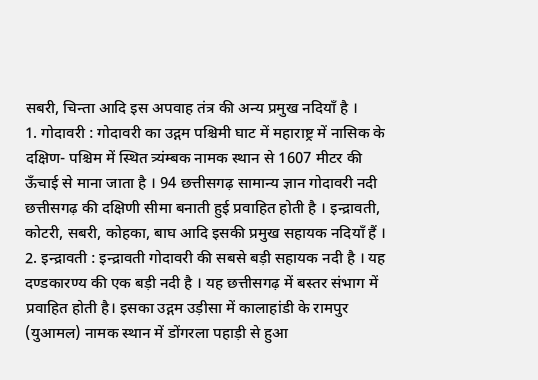सबरी, चिन्ता आदि इस अपवाह तंत्र की अन्य प्रमुख नदियाँ है ।
1. गोदावरी : गोदावरी का उद्गम पश्चिमी घाट में महाराष्ट्र में नासिक के दक्षिण- पश्चिम में स्थित त्र्यंम्बक नामक स्थान से 1607 मीटर की ऊँचाई से माना जाता है । 94 छत्तीसगढ़ सामान्य ज्ञान गोदावरी नदी छत्तीसगढ़ की दक्षिणी सीमा बनाती हुई प्रवाहित होती है । इन्द्रावती, कोटरी, सबरी, कोहका, बाघ आदि इसकी प्रमुख सहायक नदियाँ हैं ।
2. इन्द्रावती : इन्द्रावती गोदावरी की सबसे बड़ी सहायक नदी है । यह दण्डकारण्य की एक बड़ी नदी है । यह छत्तीसगढ़ में बस्तर संभाग में प्रवाहित होती है। इसका उद्गम उड़ीसा में कालाहांडी के रामपुर (युआमल) नामक स्थान में डोंगरला पहाड़ी से हुआ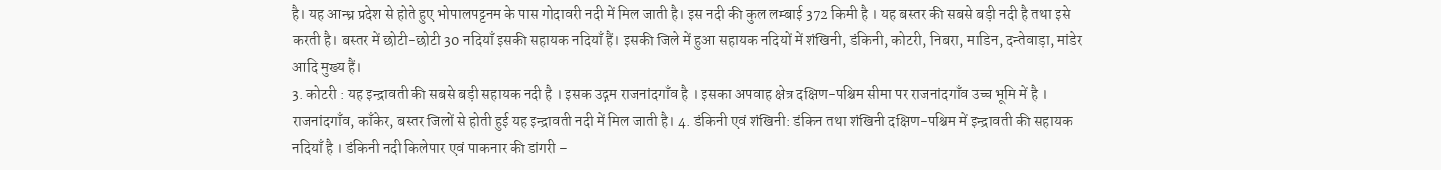है। यह आन्ध्र प्रदेश से होते हुए भोपालपट्टनम के पास गोदावरी नदी में मिल जाती है। इस नदी की कुल लम्बाई 372 किमी है । यह बस्तर की सबसे बड़ी नदी है तथा इसे करती है। बस्तर में छोटी-छोटी 30 नदियाँ इसकी सहायक नदियाँ हैं। इसकी जिले में हुआ सहायक नदियों में शंखिनी, डंकिनी, कोटरी, निबरा, माडिन, दन्तेवाड़ा, मांडेर आदि मुख्य हैं।
3. कोटरी : यह इन्द्रावती की सबसे बड़ी सहायक नदी है । इसक उद्गम राजनांदगाँव है । इसका अपवाह क्षेत्र दक्षिण-पश्चिम सीमा पर राजनांदगाँव उच्च भूमि में है । राजनांदगाँव, काँकेर, बस्तर जिलों से होती हुई यह इन्द्रावती नदी में मिल जाती है। 4. डंकिनी एवं शंखिनी: डंकिन तथा शंखिनी दक्षिण-पश्चिम में इन्द्रावती की सहायक नदियाँ है । डंकिनी नदी किलेपार एवं पाकनार की डांगरी –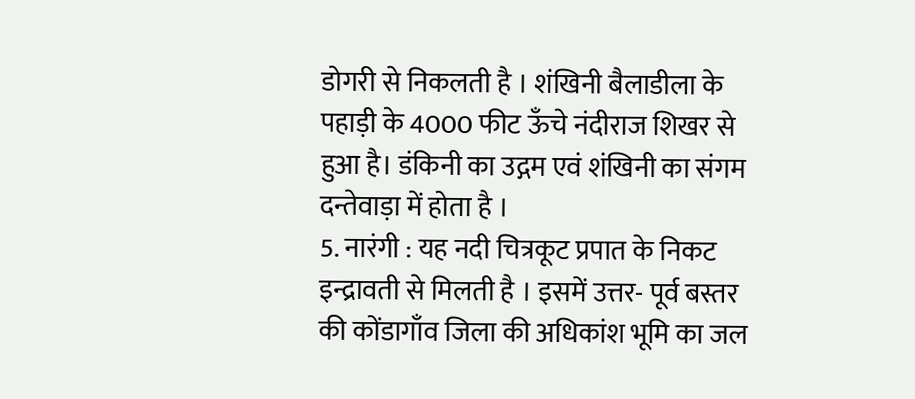डोगरी से निकलती है । शंखिनी बैलाडीला के पहाड़ी के 4000 फीट ऊँचे नंदीराज शिखर से हुआ है। डंकिनी का उद्गम एवं शंखिनी का संगम दन्तेवाड़ा में होता है ।
5. नारंगी : यह नदी चित्रकूट प्रपात के निकट इन्द्रावती से मिलती है । इसमें उत्तर- पूर्व बस्तर की कोंडागाँव जिला की अधिकांश भूमि का जल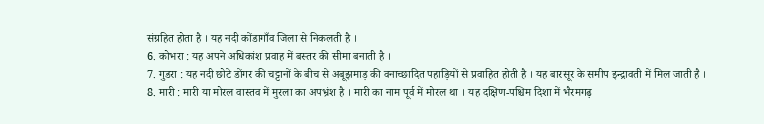संग्रहित होता है । यह नदी कोंडागाँव जिला से निकलती है ।
6. कोभरा : यह अपने अधिकांश प्रवाह में बस्तर की सीमा बनाती है ।
7. गुडरा : यह नदी छोटे डोंगर की चट्टानों के बीच से अबूझमाड़ की वनाच्छादित पहाड़ियों से प्रवाहित होती है । यह बारसूर के समीप इन्द्रावती में मिल जाती है ।
8. मारी : मारी या मोरल वास्तव में मुरला का अपभ्रंश है । मारी का नाम पूर्व में मोरल था । यह दक्षिण-पश्चिम दिशा में भैरमगढ़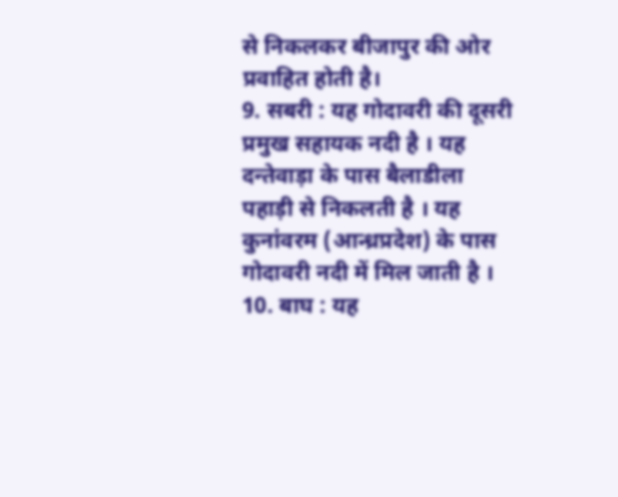से निकलकर बीजापुर की ओर प्रवाहित होती है।
9. सबरी : यह गोदावरी की दूसरी प्रमुख सहायक नदी है । यह दन्तेवाड़ा के पास बैलाडीला पहाड़ी से निकलती है । यह कुनांवरम (आन्ध्रप्रदेश) के पास गोदावरी नदी में मिल जाती है ।
10. बाघ : यह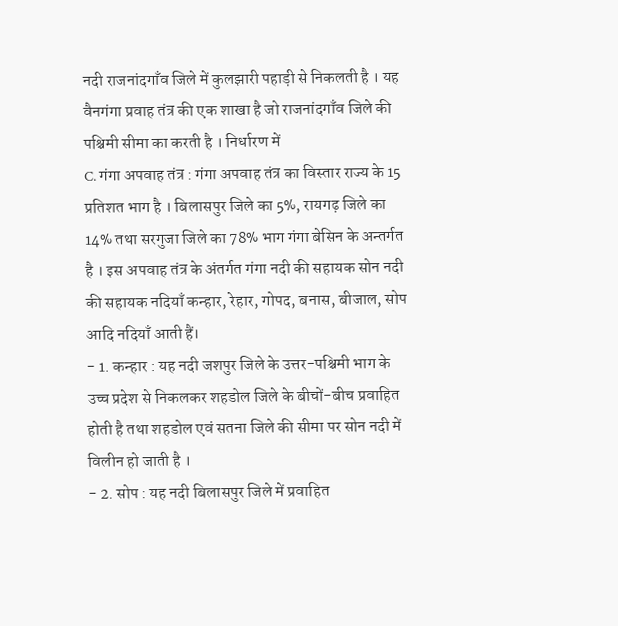नदी राजनांदगाँव जिले में कुलझारी पहाड़ी से निकलती है । यह वैनगंगा प्रवाह तंत्र की एक शाखा है जो राजनांदगाँव जिले की पश्चिमी सीमा का करती है । निर्धारण में
C. गंगा अपवाह तंत्र : गंगा अपवाह तंत्र का विस्तार राज्य के 15 प्रतिशत भाग है । बिलासपुर जिले का 5%, रायगढ़ जिले का 14% तथा सरगुजा जिले का 78% भाग गंगा बेसिन के अन्तर्गत है । इस अपवाह तंत्र के अंतर्गत गंगा नदी की सहायक सोन नदी की सहायक नदियाँ कन्हार, रेहार, गोपद, बनास, बीजाल, सोप आदि नदियाँ आती हैं।
- 1. कन्हार : यह नदी जशपुर जिले के उत्तर-पश्चिमी भाग के उच्च प्रदेश से निकलकर शहडोल जिले के बीचों-बीच प्रवाहित होती है तथा शहडोल एवं सतना जिले की सीमा पर सोन नदी में विलीन हो जाती है ।
- 2. सोप : यह नदी बिलासपुर जिले में प्रवाहित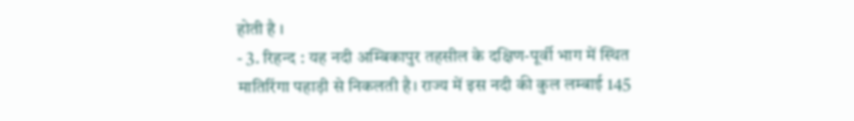होती है ।
- 3. रिहन्द : यह नदी अम्बिकापुर तहसील के दक्षिण-पूर्वी भाग में स्थित मातिरिंगा पहाड़ी से निकलती है। राज्य में इस नदी की कुल लम्बाई 145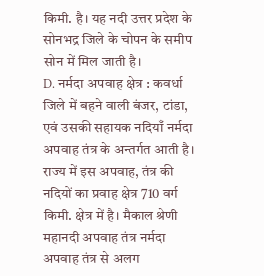किमी. है। यह नदी उत्तर प्रदेश के सोनभद्र जिले के चोपन के समीप सोन में मिल जाती है।
D. नर्मदा अपवाह क्षेत्र : कवर्धा जिले में बहने वाली बंजर, टांडा, एवं उसकी सहायक नदियाँ नर्मदा अपवाह तंत्र के अन्तर्गत आती है। राज्य में इस अपवाह, तंत्र की नदियों का प्रवाह क्षेत्र 710 वर्ग किमी. क्षेत्र में है। मैकाल श्रेणी महानदी अपवाह तंत्र नर्मदा अपवाह तंत्र से अलग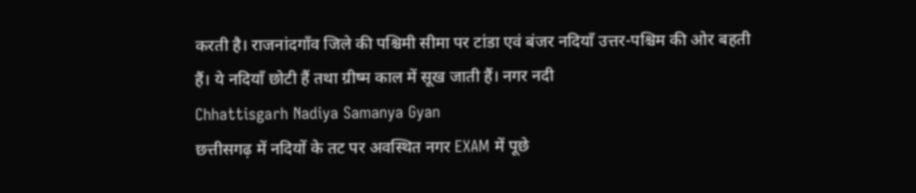करती है। राजनांदगाँव जिले की पश्चिमी सीमा पर टांडा एवं बंजर नदियाँ उत्तर-पश्चिम की ओर बहती हैं। ये नदियाँ छोटी हैं तथा ग्रीष्म काल में सूख जाती हैं। नगर नदी
Chhattisgarh Nadiya Samanya Gyan
छत्तीसगढ़ में नदियों के तट पर अवस्थित नगर EXAM में पूछे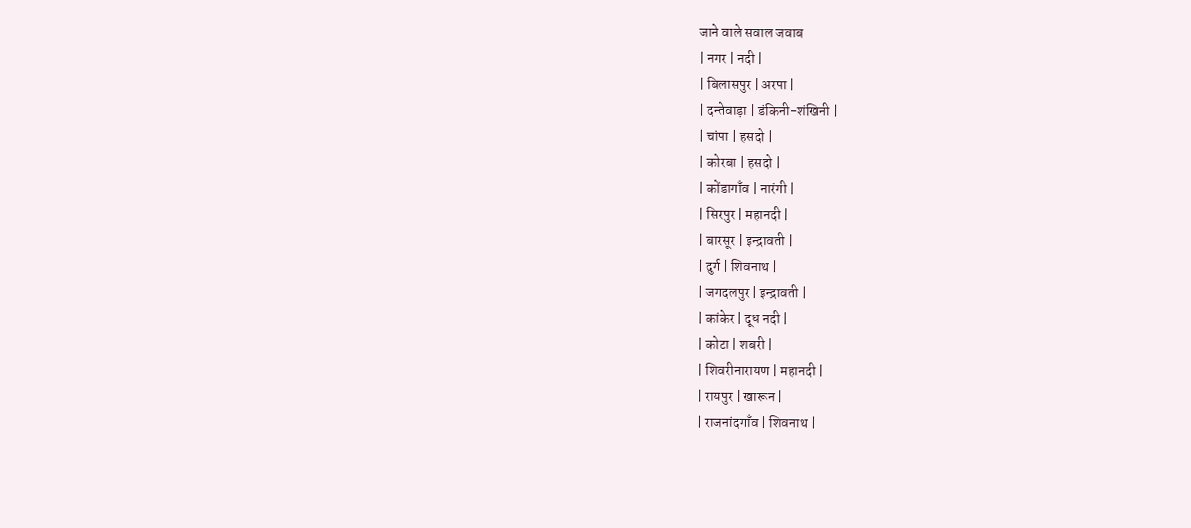जाने वाले सवाल जवाब
| नगर | नदी |
| बिलासपुर | अरपा |
| दन्तेवाड़ा | डंकिनी-शंखिनी |
| चांपा | हसदो |
| कोरबा | हसदो |
| कोंडागाँव | नारंगी |
| सिरपुर | महानदी |
| बारसूर | इन्द्रावती |
| दुर्ग | शिवनाथ |
| जगदलपुर | इन्द्रावती |
| कांकेर | दूध नदी |
| कोटा | शबरी |
| शिवरीनारायण | महानदी |
| रायपुर | खारून |
| राजनांदगाँव | शिवनाथ |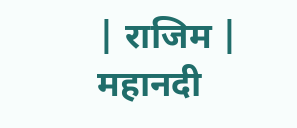| राजिम | महानदी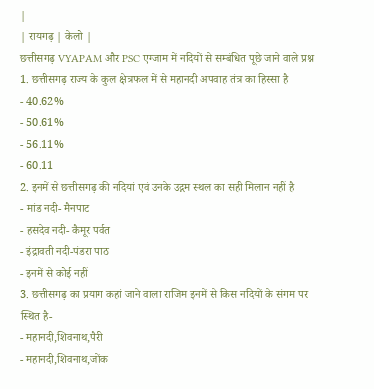|
| रायगढ़ | केलो |
छत्तीसगढ़ VYAPAM और PSC एग्जाम में नदियों से सम्बंधित पूछे जाने वाले प्रश्न
1. छत्तीसगढ़ राज्य के कुल क्षेत्रफल में से महानदी अपवाह तंत्र का हिस्सा है
- 40.62%
- 50.61%
- 56.11%
- 60.11
2. इनमें से छत्तीसगढ़ की नदियां एवं उनके उद्गम स्थल का सही मिलान नहीं है
- मांड नदी- मैनपाट
- हसदेव नदी- कैमूर पर्वत
- इंद्रावती नदी-पंडरा पाठ
- इनमें से कोई नहीं
3. छत्तीसगढ़ का प्रयाग कहां जाने वाला राजिम इनमें से किस नदियों के संगम पर स्थित है-
- महानदी,शिवनाथ,पैरी
- महानदी,शिवनाथ,जोंक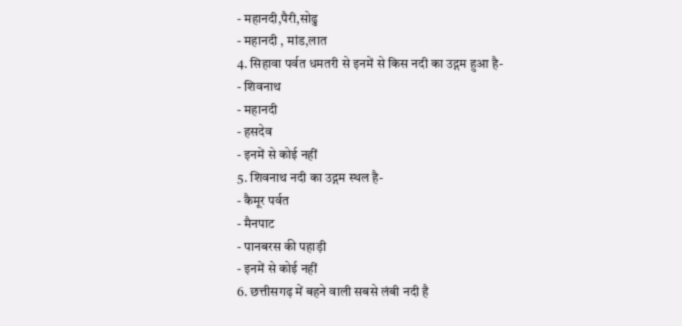- महानदी,पैरी,सोढु
- महानदी , मांड,लात
4. सिहावा पर्वत धमतरी से इनमें से किस नदी का उद्गम हुआ है-
- शिवनाथ
- महानदी
- हसदेव
- इनमें से कोई नहीं
5. शिवनाथ नदी का उद्गम स्थल है-
- कैमूर पर्वत
- मैनपाट
- पानबरस की पहाड़ी
- इनमें से कोई नहीं
6. छत्तीसगढ़ में बहने वाली सबसे लंबी नदी है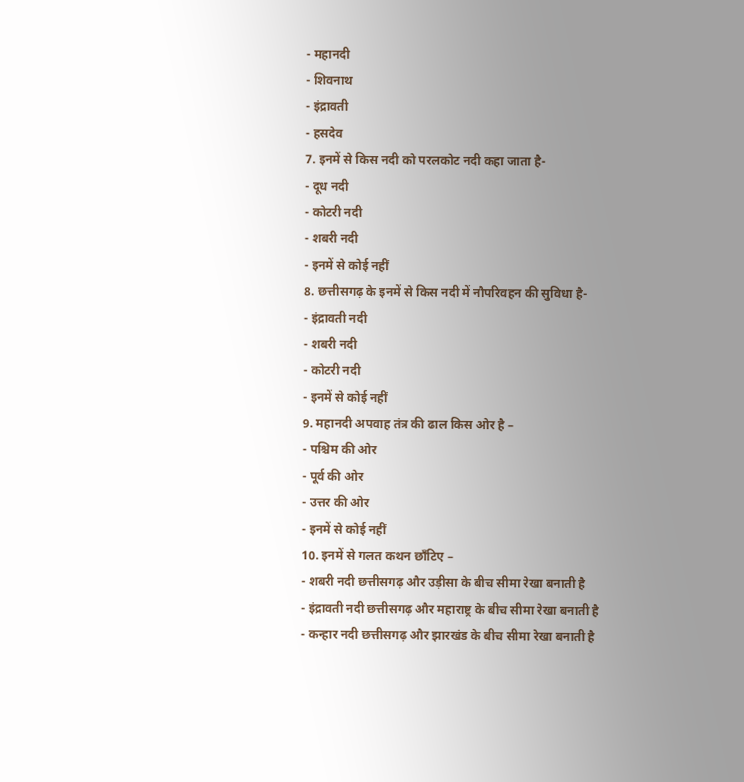- महानदी
- शिवनाथ
- इंद्रावती
- हसदेव
7. इनमें से किस नदी को परलकोट नदी कहा जाता है-
- दूध नदी
- कोटरी नदी
- शबरी नदी
- इनमें से कोई नहीं
8. छत्तीसगढ़ के इनमें से किस नदी में नौपरिवहन की सुविधा है-
- इंद्रावती नदी
- शबरी नदी
- कोटरी नदी
- इनमें से कोई नहीं
9. महानदी अपवाह तंत्र की ढाल किस ओर है –
- पश्चिम की ओर
- पूर्व की ओर
- उत्तर की ओर
- इनमें से कोई नहीं
10. इनमें से गलत कथन छाँटिए –
- शबरी नदी छत्तीसगढ़ और उड़ीसा के बीच सीमा रेखा बनाती है
- इंद्रावती नदी छत्तीसगढ़ और महाराष्ट्र के बीच सीमा रेखा बनाती है
- कन्हार नदी छत्तीसगढ़ और झारखंड के बीच सीमा रेखा बनाती है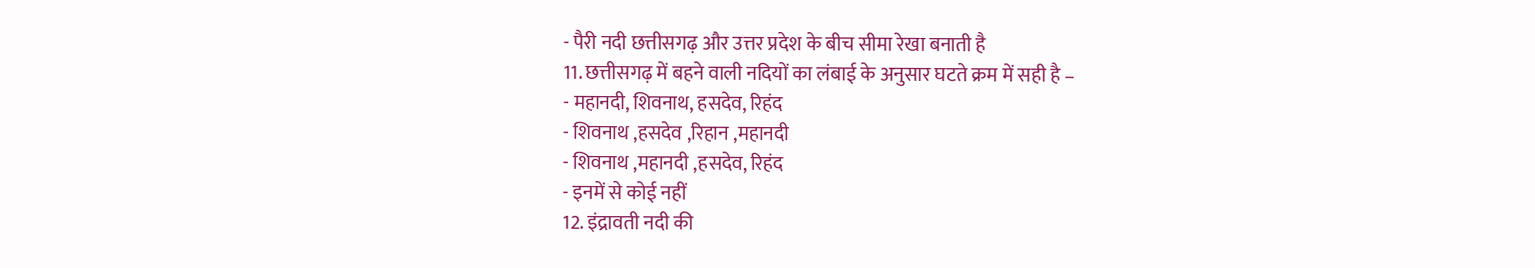- पैरी नदी छत्तीसगढ़ और उत्तर प्रदेश के बीच सीमा रेखा बनाती है
11. छत्तीसगढ़ में बहने वाली नदियों का लंबाई के अनुसार घटते क्रम में सही है –
- महानदी, शिवनाथ, हसदेव, रिहंद
- शिवनाथ ,हसदेव ,रिहान ,महानदी
- शिवनाथ ,महानदी ,हसदेव, रिहंद
- इनमें से कोई नहीं
12. इंद्रावती नदी की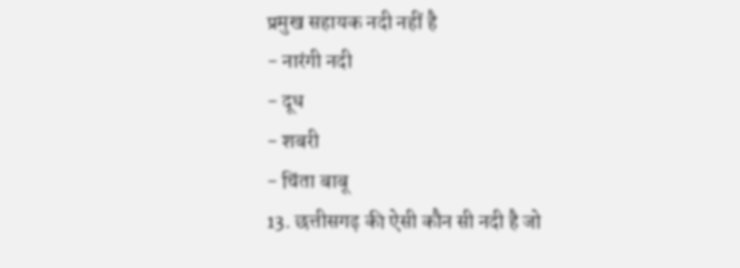प्रमुख सहायक नदी नहीं है
- नारंगी नदी
- दूध
- शबरी
- चिंता बाबू
13. छत्तीसगढ़ की ऐसी कौन सी नदी है जो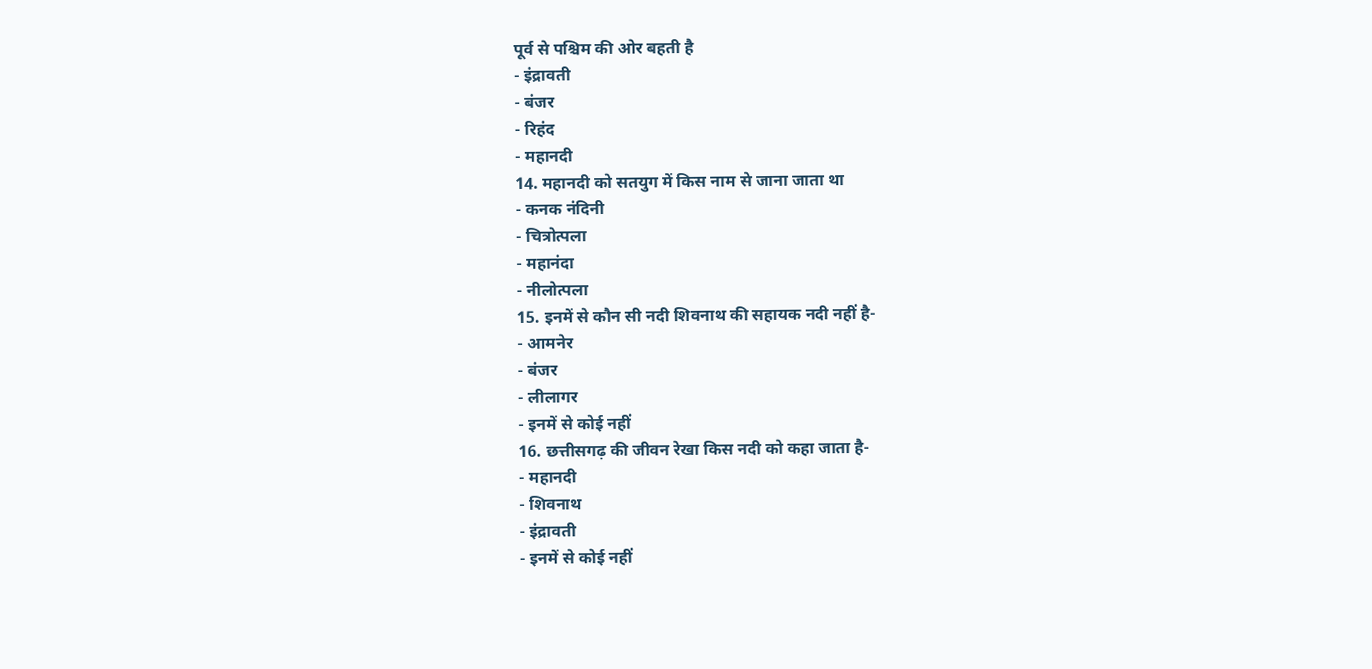पूर्व से पश्चिम की ओर बहती है
- इंद्रावती
- बंजर
- रिहंद
- महानदी
14. महानदी को सतयुग में किस नाम से जाना जाता था
- कनक नंदिनी
- चित्रोत्पला
- महानंदा
- नीलोत्पला
15. इनमें से कौन सी नदी शिवनाथ की सहायक नदी नहीं है-
- आमनेर
- बंजर
- लीलागर
- इनमें से कोई नहीं
16. छत्तीसगढ़ की जीवन रेखा किस नदी को कहा जाता है-
- महानदी
- शिवनाथ
- इंद्रावती
- इनमें से कोई नहीं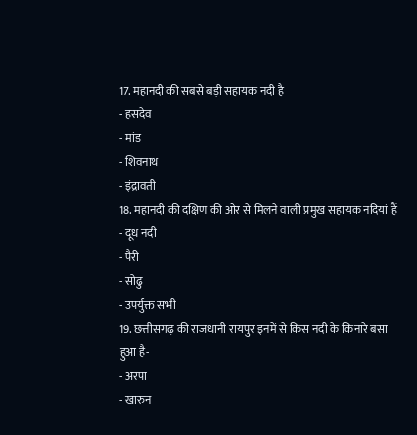17. महानदी की सबसे बड़ी सहायक नदी है
- हसदेव
- मांड
- शिवनाथ
- इंद्रावती
18. महानदी की दक्षिण की ओर से मिलने वाली प्रमुख सहायक नदियां हैं
- दूध नदी
- पैरी
- सोढु
- उपर्युक्त सभी
19. छत्तीसगढ़ की राजधानी रायपुर इनमें से किस नदी के किनारे बसा हुआ है-
- अरपा
- खारुन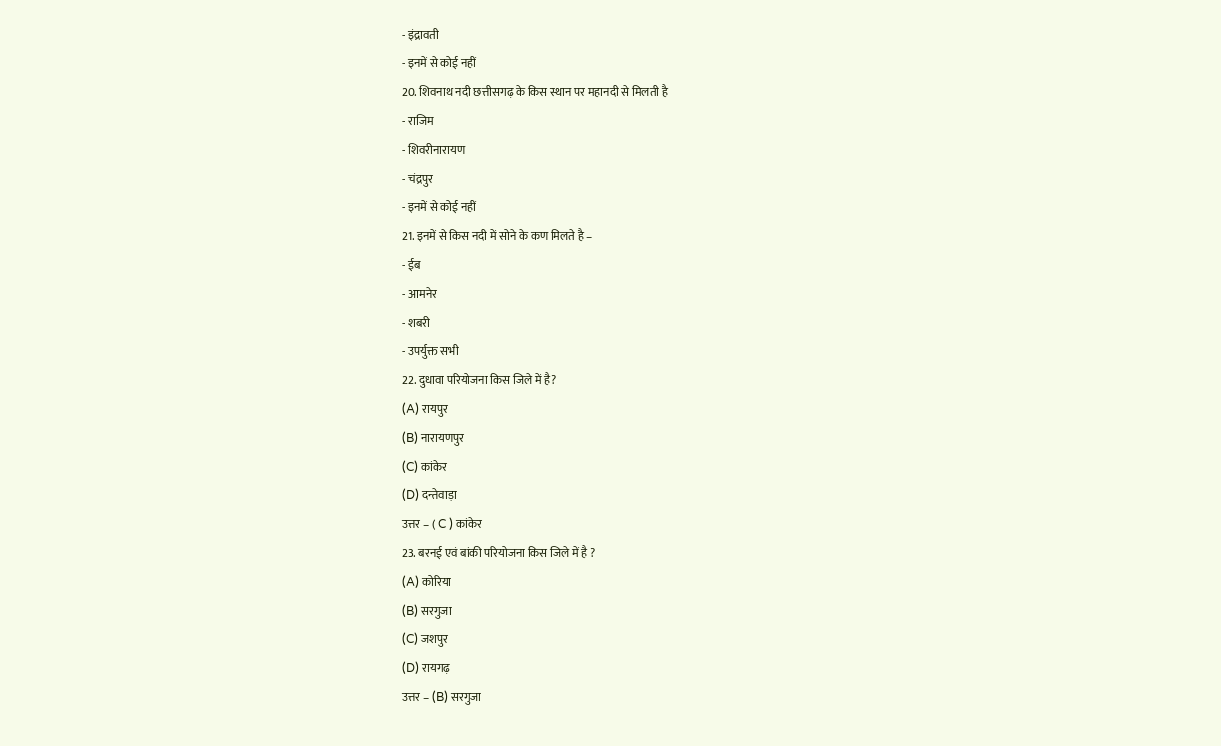- इंद्रावती
- इनमें से कोई नहीं
20. शिवनाथ नदी छत्तीसगढ़ के किस स्थान पर महानदी से मिलती है
- राजिम
- शिवरीनारायण
- चंद्रपुर
- इनमें से कोई नहीं
21. इनमें से किस नदी में सोने के कण मिलते है –
- ईब
- आमनेर
- शबरी
- उपर्युक्त सभी
22. दुधावा परियोजना किस जिले में है?
(A) रायपुर
(B) नारायणपुर
(C) कांकेर
(D) दन्तेवाड़ा
उत्तर – ( C ) कांकेर
23. बरनई एवं बांकी परियोजना किस जिले में है ?
(A) कोरिया
(B) सरगुजा
(C) जशपुर
(D) रायगढ़
उत्तर – (B) सरगुजा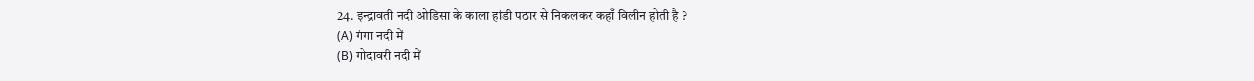24. इन्द्रावती नदी ओडिसा के काला हांडी पठार से निकलकर कहाँ विलीन होती है ?
(A) गंगा नदी में
(B) गोदावरी नदी में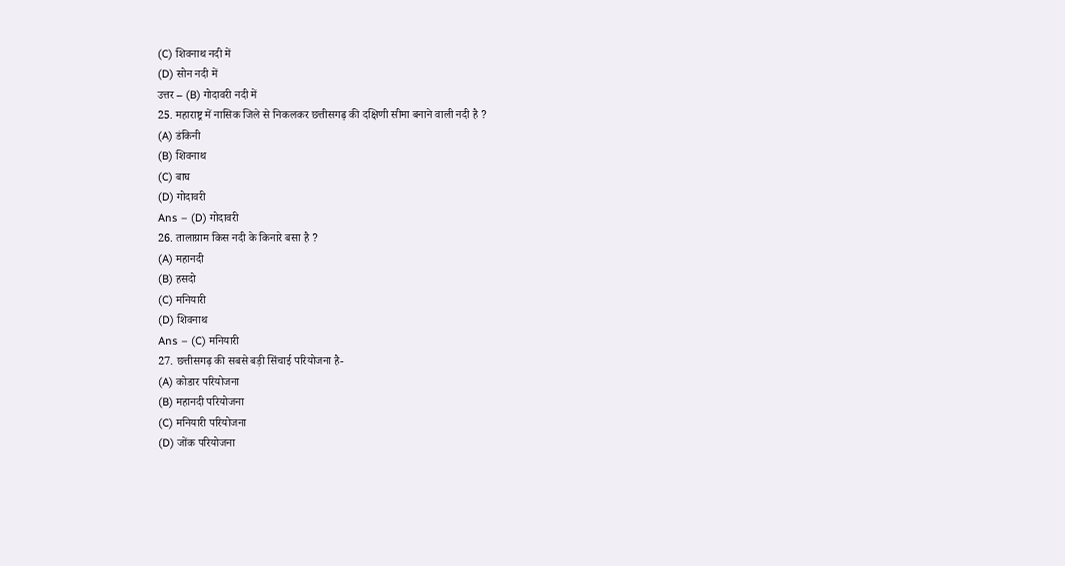(C) शिवनाथ नदी में
(D) सोन नदी में
उत्तर – (B) गोदावरी नदी में
25. महाराष्ट्र में नासिक जिले से निकलकर छत्तीसगढ़ की दक्षिणी सीमा बनाने वाली नदी है ?
(A) डंकिनी
(B) शिवनाथ
(C) बाघ
(D) गोदावरी
Ans – (D) गोदावरी
26. तालाग्राम किस नदी के किनारे बसा है ?
(A) महानदी
(B) हसदो
(C) मनियारी
(D) शिवनाथ
Ans – (C) मनियारी
27. छत्तीसगढ़ की सबसे बड़ी सिंचाई परियोजना है-
(A) कोडार परियोजना
(B) महानदी परियोजना
(C) मनियारी परियोजना
(D) जोंक परियोजना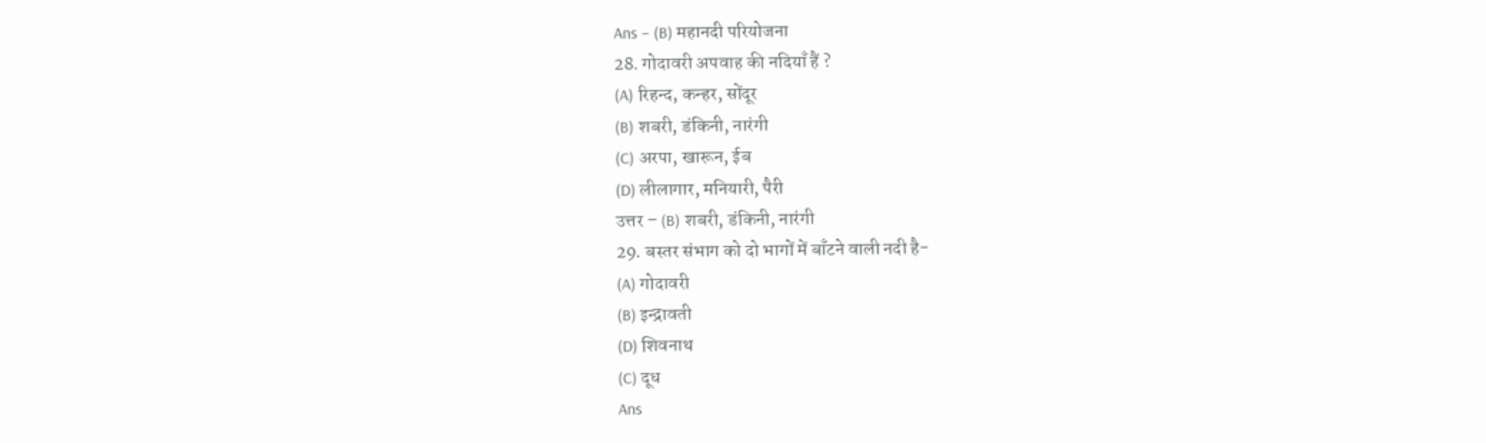Ans – (B) महानदी परियोजना
28. गोदावरी अपवाह की नदियाँ हैं ?
(A) रिहन्द, कन्हर, सोंदूर
(B) शबरी, डंकिनी, नारंगी
(C) अरपा, खारून, ईब
(D) लीलागार, मनियारी, पैरी
उत्तर – (B) शबरी, डंकिनी, नारंगी
29. बस्तर संभाग को दो भागों में बाँटने वाली नदी है-
(A) गोदावरी
(B) इन्द्रावती
(D) शिवनाथ
(C) दूध
Ans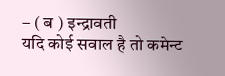– ( ब ) इन्द्रावती
यदि कोई सवाल है तो कमेन्ट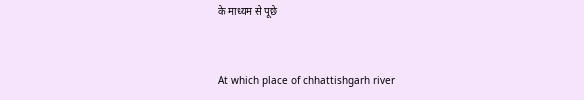के माध्यम से पूछे


At which place of chhattishgarh river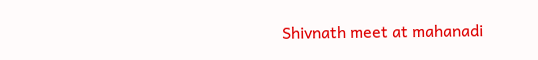Shivnath meet at mahanadi